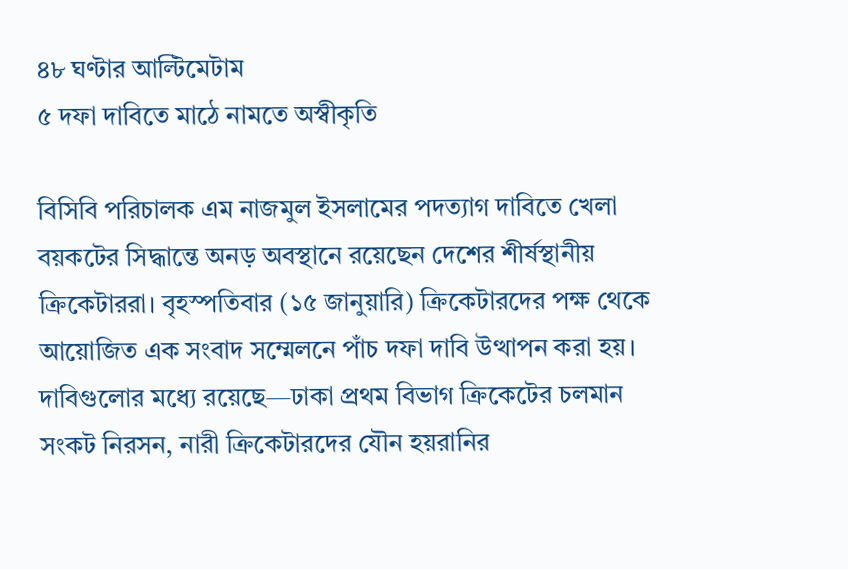৪৮ ঘণ্টার আল্টিমেটাম
৫ দফা দাবিতে মাঠে নামতে অস্বীকৃতি

বিসিবি পরিচালক এম নাজমুল ইসলামের পদত্যাগ দাবিতে খেলা বয়কটের সিদ্ধান্তে অনড় অবস্থানে রয়েছেন দেশের শীর্ষস্থানীয় ক্রিকেটাররা। বৃহস্পতিবার (১৫ জানুয়ারি) ক্রিকেটারদের পক্ষ থেকে আয়োজিত এক সংবাদ সম্মেলনে পাঁচ দফা দাবি উত্থাপন করা হয়।
দাবিগুলোর মধ্যে রয়েছে—ঢাকা প্রথম বিভাগ ক্রিকেটের চলমান সংকট নিরসন, নারী ক্রিকেটারদের যৌন হয়রানির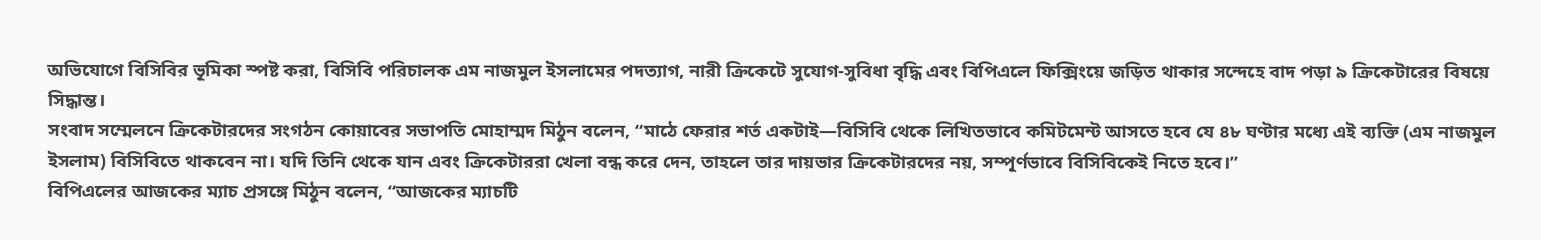অভিযোগে বিসিবির ভূমিকা স্পষ্ট করা, বিসিবি পরিচালক এম নাজমুল ইসলামের পদত্যাগ, নারী ক্রিকেটে সুযোগ-সুবিধা বৃদ্ধি এবং বিপিএলে ফিক্সিংয়ে জড়িত থাকার সন্দেহে বাদ পড়া ৯ ক্রিকেটারের বিষয়ে সিদ্ধান্ত।
সংবাদ সম্মেলনে ক্রিকেটারদের সংগঠন কোয়াবের সভাপতি মোহাম্মদ মিঠুন বলেন, “মাঠে ফেরার শর্ত একটাই—বিসিবি থেকে লিখিতভাবে কমিটমেন্ট আসতে হবে যে ৪৮ ঘণ্টার মধ্যে এই ব্যক্তি (এম নাজমুল ইসলাম) বিসিবিতে থাকবেন না। যদি তিনি থেকে যান এবং ক্রিকেটাররা খেলা বন্ধ করে দেন, তাহলে তার দায়ভার ক্রিকেটারদের নয়, সম্পূর্ণভাবে বিসিবিকেই নিতে হবে।”
বিপিএলের আজকের ম্যাচ প্রসঙ্গে মিঠুন বলেন, “আজকের ম্যাচটি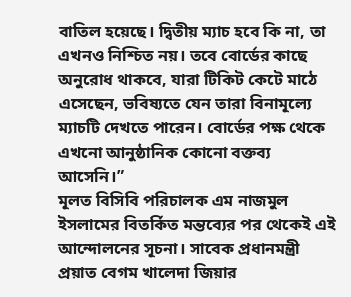বাতিল হয়েছে। দ্বিতীয় ম্যাচ হবে কি না, তা এখনও নিশ্চিত নয়। তবে বোর্ডের কাছে অনুরোধ থাকবে, যারা টিকিট কেটে মাঠে এসেছেন, ভবিষ্যতে যেন তারা বিনামূল্যে ম্যাচটি দেখতে পারেন। বোর্ডের পক্ষ থেকে এখনো আনুষ্ঠানিক কোনো বক্তব্য আসেনি।”
মূলত বিসিবি পরিচালক এম নাজমুল ইসলামের বিতর্কিত মন্তব্যের পর থেকেই এই আন্দোলনের সূচনা। সাবেক প্রধানমন্ত্রী প্রয়াত বেগম খালেদা জিয়ার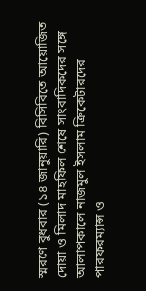স্মরণে বুধবার (১৪ জানুয়ারি) বিসিবিতে আয়োজিত দোয়া ও মিলাদ মাহফিল শেষে সাংবাদিকদের সঙ্গে আলাপকালে নাজমুল ইসলাম ক্রিকেটারদের পারফরম্যান্স ও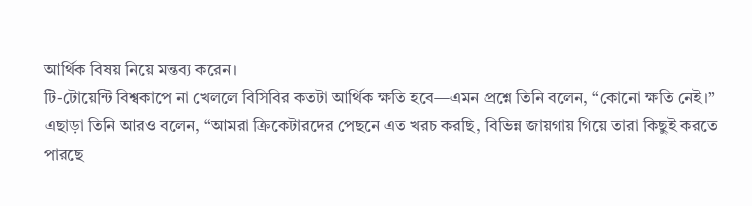আর্থিক বিষয় নিয়ে মন্তব্য করেন।
টি-টোয়েন্টি বিশ্বকাপে না খেললে বিসিবির কতটা আর্থিক ক্ষতি হবে—এমন প্রশ্নে তিনি বলেন, “কোনো ক্ষতি নেই।”
এছাড়া তিনি আরও বলেন, “আমরা ক্রিকেটারদের পেছনে এত খরচ করছি, বিভিন্ন জায়গায় গিয়ে তারা কিছুই করতে পারছে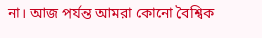না। আজ পর্যন্ত আমরা কোনো বৈশ্বিক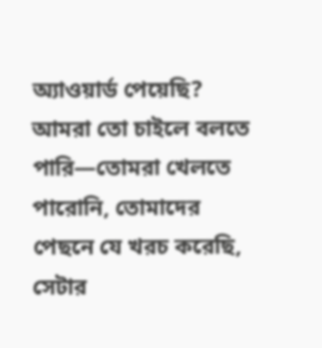অ্যাওয়ার্ড পেয়েছি? আমরা তো চাইলে বলতে পারি—তোমরা খেলতে পারোনি, তোমাদের পেছনে যে খরচ করেছি, সেটার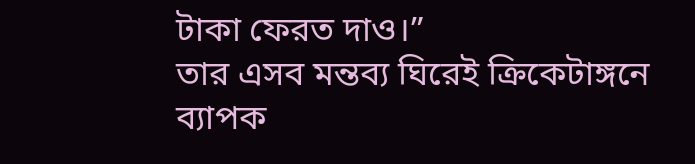টাকা ফেরত দাও।”
তার এসব মন্তব্য ঘিরেই ক্রিকেটাঙ্গনে ব্যাপক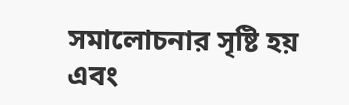সমালোচনার সৃষ্টি হয় এবং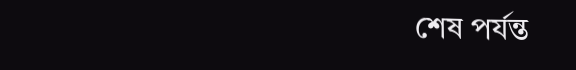শেষ পর্যন্ত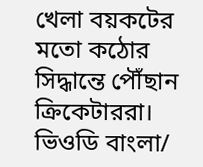খেলা বয়কটের মতো কঠোর সিদ্ধান্তে পৌঁছান ক্রিকেটাররা।
ভিওডি বাংলা/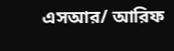এসআর/ আরিফ